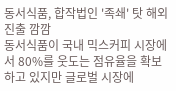동서식품, 합작법인 '족쇄' 탓 해외진출 깜깜
동서식품이 국내 믹스커피 시장에서 80%를 웃도는 점유율을 확보하고 있지만 글로벌 시장에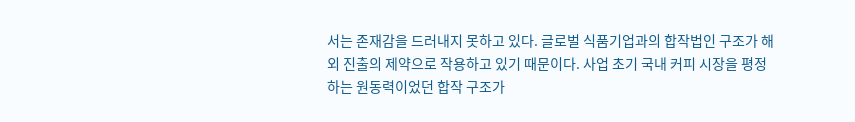서는 존재감을 드러내지 못하고 있다. 글로벌 식품기업과의 합작법인 구조가 해외 진출의 제약으로 작용하고 있기 때문이다. 사업 초기 국내 커피 시장을 평정하는 원동력이었던 합작 구조가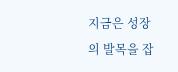지금은 성장의 발목을 잡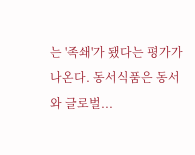는 '족쇄'가 됐다는 평가가 나온다. 동서식품은 동서와 글로벌...